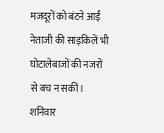मजदूरों को बंटने आईं नेताजी की साइकिलें भी घोटालेबाजों की नजरों से बच न सकीं। शनिवार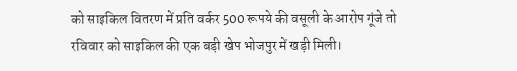को साइकिल वितरण में प्रति वर्कर 500 रूपये की वसूली के आरोप गूंजे तो रविवार को साइकिल की एक बड़ी खेप भोजपुर में खड़ी मिली।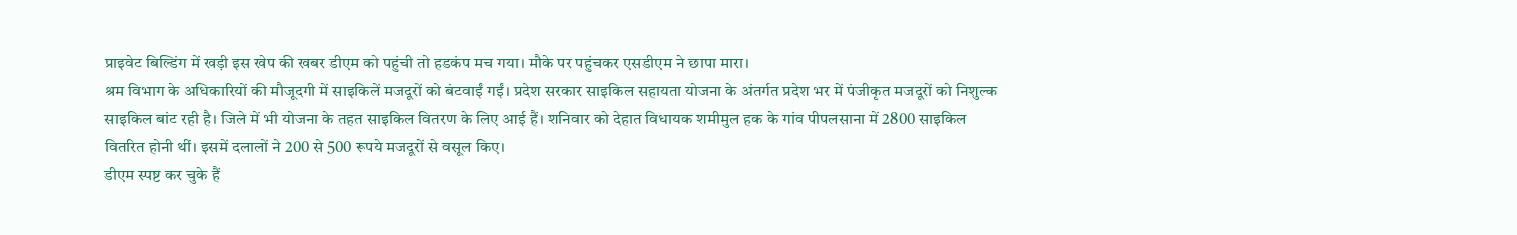प्राइवेट बिल्डिंग में खड़ी इस खेप की खबर डीएम को पहुंची तो हडकंप मच गया। मौके पर पहुंचकर एसडीएम ने छापा मारा।
श्रम विभाग के अधिकारियों की मौजूदगी में साइकिलें मजदूरों को बंटवाईं गईं। प्रदेश सरकार साइकिल सहायता योजना के अंतर्गत प्रदेश भर में पंजीकृत मजदूरों को निशुल्क साइकिल बांट रही है। जिले में भी योजना के तहत साइकिल वितरण के लिए आई हैं। शनिवार को देहात विधायक शमीमुल हक के गांव पीपलसाना में 2800 साइकिल वितरित होनी थीं। इसमें दलालों ने 200 से 500 रूपये मजदूरों से वसूल किए।
डीएम स्पष्ट कर चुके हैं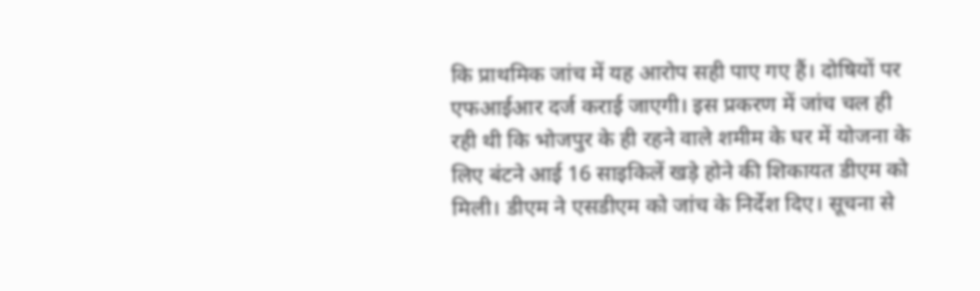कि प्राथमिक जांच में यह आरोप सही पाए गए हैं। दोषियों पर एफआईआर दर्ज कराई जाएगी। इस प्रकरण में जांच चल ही रही थी कि भोजपुर के ही रहने वाले शमीम के घर में योजना के लिए बंटने आई 16 साइकिलें खड़े होने की शिकायत डीएम को मिली। डीएम ने एसडीएम को जांच के निर्देश दिए। सूचना से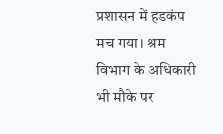प्रशासन में हडकंप मच गया। श्रम विभाग के अधिकारी भी मौके पर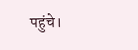पहुंचे।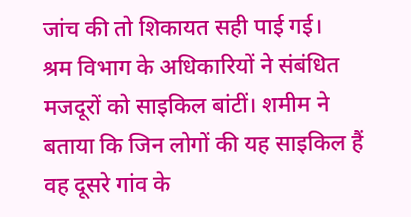जांच की तो शिकायत सही पाई गई।
श्रम विभाग के अधिकारियों ने संबंधित मजदूरों को साइकिल बांटीं। शमीम ने बताया कि जिन लोगों की यह साइकिल हैं वह दूसरे गांव के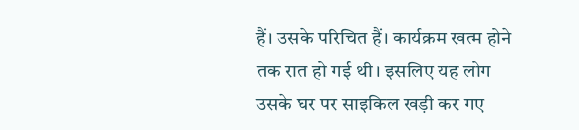हैं। उसके परिचित हैं। कार्यक्रम खत्म होने तक रात हो गई थी। इसलिए यह लोग उसके घर पर साइकिल खड़ी कर गए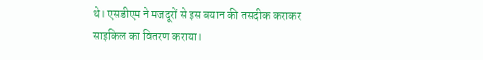थे। एसडीएम ने मजदूरों से इस बयान की तसदीक कराकर साइकिल का वितरण कराया।